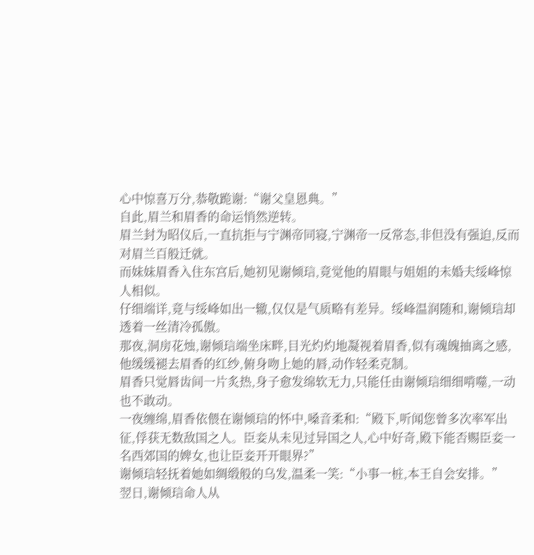心中惊喜万分,恭敬跪谢:“谢父皇恩典。”
自此,眉兰和眉香的命运悄然逆转。
眉兰封为昭仪后,一直抗拒与宁渊帝同寝,宁渊帝一反常态,非但没有强迫,反而对眉兰百般迁就。
而妹妹眉香入住东宫后,她初见谢倾琂,竟觉他的眉眼与姐姐的未婚夫绥峰惊人相似。
仔细端详,竟与绥峰如出一辙,仅仅是气质略有差异。绥峰温润随和,谢倾琂却透着一丝清冷孤傲。
那夜,洞房花烛,谢倾琂端坐床畔,目光灼灼地凝视着眉香,似有魂魄抽离之感,他缓缓褪去眉香的红纱,俯身吻上她的唇,动作轻柔克制。
眉香只觉唇齿间一片炙热,身子愈发绵软无力,只能任由谢倾琂细细啃噬,一动也不敢动。
一夜缠绵,眉香依偎在谢倾琂的怀中,嗓音柔和:“殿下,听闻您曾多次率军出征,俘获无数敌国之人。臣妾从未见过异国之人,心中好奇,殿下能否赐臣妾一名西郊国的婢女,也让臣妾开开眼界?”
谢倾琂轻抚着她如绸缎般的乌发,温柔一笑:“小事一桩,本王自会安排。”
翌日,谢倾琂命人从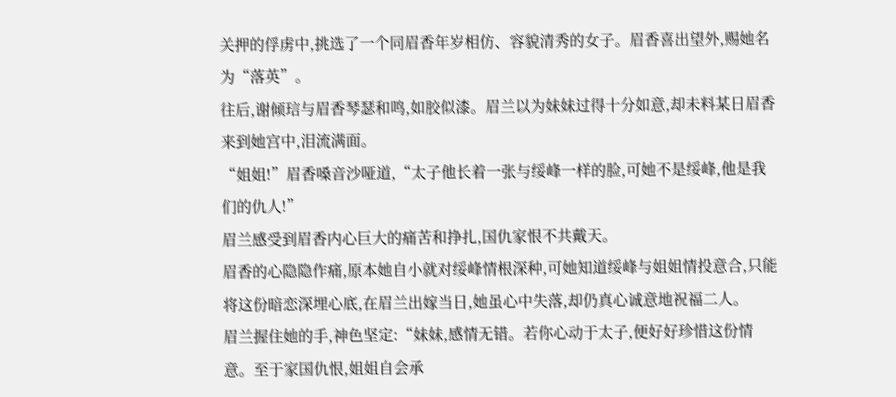关押的俘虏中,挑选了一个同眉香年岁相仿、容貌清秀的女子。眉香喜出望外,赐她名为“落英”。
往后,谢倾琂与眉香琴瑟和鸣,如胶似漆。眉兰以为妹妹过得十分如意,却未料某日眉香来到她宫中,泪流满面。
“姐姐!”眉香嗓音沙哑道,“太子他长着一张与绥峰一样的脸,可她不是绥峰,他是我们的仇人!”
眉兰感受到眉香内心巨大的痛苦和挣扎,国仇家恨不共戴天。
眉香的心隐隐作痛,原本她自小就对绥峰情根深种,可她知道绥峰与姐姐情投意合,只能将这份暗恋深埋心底,在眉兰出嫁当日,她虽心中失落,却仍真心诚意地祝福二人。
眉兰握住她的手,神色坚定:“妹妹,感情无错。若你心动于太子,便好好珍惜这份情意。至于家国仇恨,姐姐自会承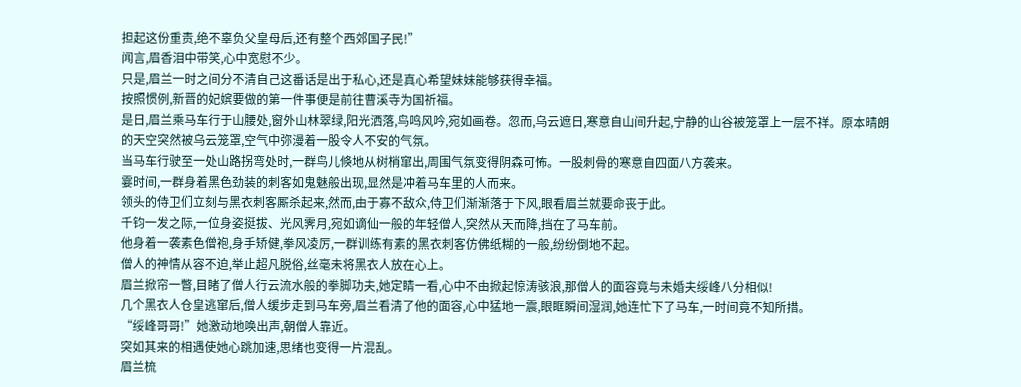担起这份重责,绝不辜负父皇母后,还有整个西郊国子民!”
闻言,眉香泪中带笑,心中宽慰不少。
只是,眉兰一时之间分不清自己这番话是出于私心,还是真心希望妹妹能够获得幸福。
按照惯例,新晋的妃嫔要做的第一件事便是前往曹溪寺为国祈福。
是日,眉兰乘马车行于山腰处,窗外山林翠绿,阳光洒落,鸟鸣风吟,宛如画卷。忽而,乌云遮日,寒意自山间升起,宁静的山谷被笼罩上一层不祥。原本晴朗的天空突然被乌云笼罩,空气中弥漫着一股令人不安的气氛。
当马车行驶至一处山路拐弯处时,一群鸟儿倏地从树梢窜出,周围气氛变得阴森可怖。一股刺骨的寒意自四面八方袭来。
霎时间,一群身着黑色劲装的刺客如鬼魅般出现,显然是冲着马车里的人而来。
领头的侍卫们立刻与黑衣刺客厮杀起来,然而,由于寡不敌众,侍卫们渐渐落于下风,眼看眉兰就要命丧于此。
千钧一发之际,一位身姿挺拔、光风霁月,宛如谪仙一般的年轻僧人,突然从天而降,挡在了马车前。
他身着一袭素色僧袍,身手矫健,拳风凌厉,一群训练有素的黑衣刺客仿佛纸糊的一般,纷纷倒地不起。
僧人的神情从容不迫,举止超凡脱俗,丝毫未将黑衣人放在心上。
眉兰掀帘一瞥,目睹了僧人行云流水般的拳脚功夫,她定睛一看,心中不由掀起惊涛骇浪,那僧人的面容竟与未婚夫绥峰八分相似!
几个黑衣人仓皇逃窜后,僧人缓步走到马车旁,眉兰看清了他的面容,心中猛地一震,眼眶瞬间湿润,她连忙下了马车,一时间竟不知所措。
“绥峰哥哥!”她激动地唤出声,朝僧人靠近。
突如其来的相遇使她心跳加速,思绪也变得一片混乱。
眉兰梳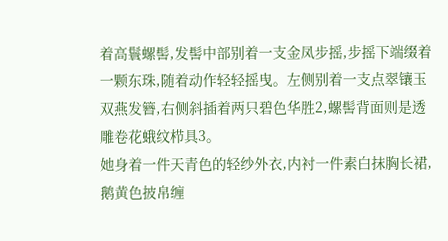着高鬟螺髻,发髻中部别着一支金凤步摇,步摇下端缀着一颗东珠,随着动作轻轻摇曳。左侧别着一支点翠镶玉双燕发簪,右侧斜插着两只碧色华胜2,螺髻背面则是透雕卷花蛾纹栉具3。
她身着一件天青色的轻纱外衣,内衬一件素白抹胸长裙,鹅黄色披帛缠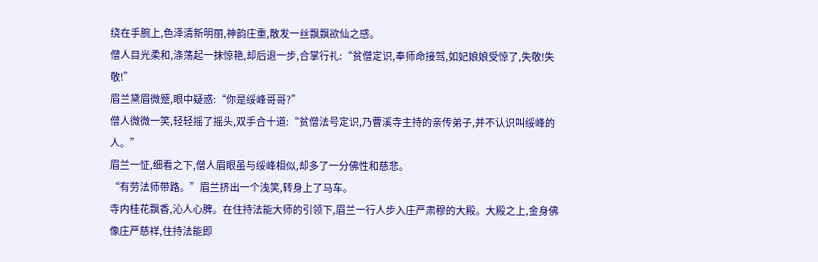绕在手腕上,色泽清新明丽,神韵庄重,散发一丝飘飘欲仙之感。
僧人目光柔和,涤荡起一抹惊艳,却后退一步,合掌行礼:“贫僧定识,奉师命接驾,如妃娘娘受惊了,失敬!失敬!”
眉兰黛眉微蹙,眼中疑惑:“你是绥峰哥哥?”
僧人微微一笑,轻轻摇了摇头,双手合十道:“贫僧法号定识,乃曹溪寺主持的亲传弟子,并不认识叫绥峰的人。”
眉兰一怔,细看之下,僧人眉眼虽与绥峰相似,却多了一分佛性和慈悲。
“有劳法师带路。”眉兰挤出一个浅笑,转身上了马车。
寺内桂花飘香,沁人心脾。在住持法能大师的引领下,眉兰一行人步入庄严肃穆的大殿。大殿之上,金身佛像庄严慈祥,住持法能即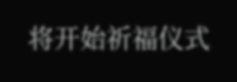将开始祈福仪式